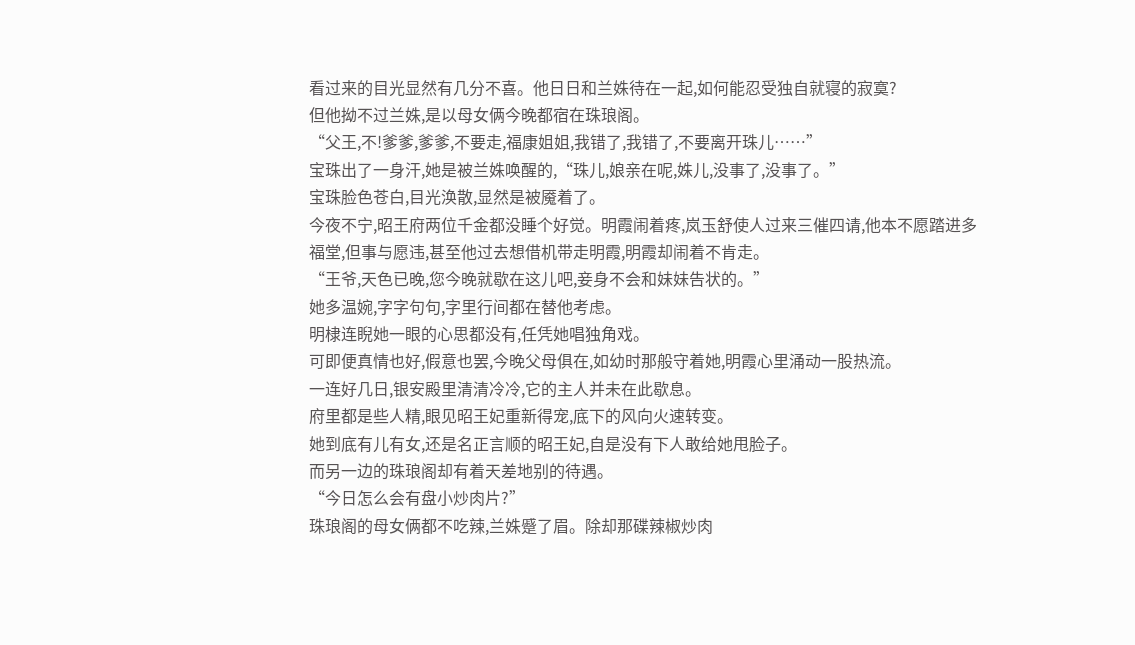看过来的目光显然有几分不喜。他日日和兰姝待在一起,如何能忍受独自就寝的寂寞?
但他拗不过兰姝,是以母女俩今晚都宿在珠琅阁。
“父王,不!爹爹,爹爹,不要走,福康姐姐,我错了,我错了,不要离开珠儿……”
宝珠出了一身汗,她是被兰姝唤醒的,“珠儿,娘亲在呢,姝儿,没事了,没事了。”
宝珠脸色苍白,目光涣散,显然是被魇着了。
今夜不宁,昭王府两位千金都没睡个好觉。明霞闹着疼,岚玉舒使人过来三催四请,他本不愿踏进多福堂,但事与愿违,甚至他过去想借机带走明霞,明霞却闹着不肯走。
“王爷,天色已晚,您今晚就歇在这儿吧,妾身不会和妹妹告状的。”
她多温婉,字字句句,字里行间都在替他考虑。
明棣连睨她一眼的心思都没有,任凭她唱独角戏。
可即便真情也好,假意也罢,今晚父母俱在,如幼时那般守着她,明霞心里涌动一股热流。
一连好几日,银安殿里清清冷冷,它的主人并未在此歇息。
府里都是些人精,眼见昭王妃重新得宠,底下的风向火速转变。
她到底有儿有女,还是名正言顺的昭王妃,自是没有下人敢给她甩脸子。
而另一边的珠琅阁却有着天差地别的待遇。
“今日怎么会有盘小炒肉片?”
珠琅阁的母女俩都不吃辣,兰姝蹙了眉。除却那碟辣椒炒肉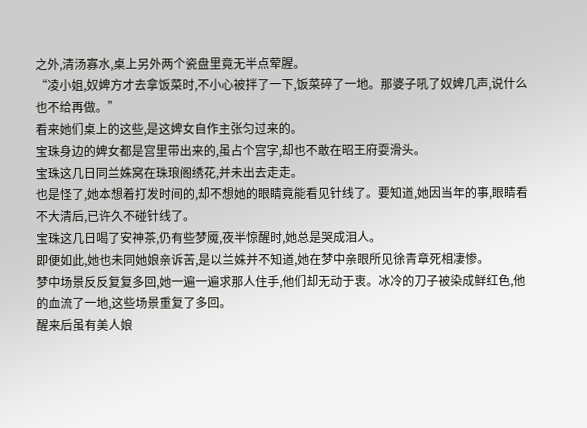之外,清汤寡水,桌上另外两个瓷盘里竟无半点荤腥。
“凌小姐,奴婢方才去拿饭菜时,不小心被拌了一下,饭菜碎了一地。那婆子吼了奴婢几声,说什么也不给再做。”
看来她们桌上的这些,是这婢女自作主张匀过来的。
宝珠身边的婢女都是宫里带出来的,虽占个宫字,却也不敢在昭王府耍滑头。
宝珠这几日同兰姝窝在珠琅阁绣花,并未出去走走。
也是怪了,她本想着打发时间的,却不想她的眼睛竟能看见针线了。要知道,她因当年的事,眼睛看不大清后,已许久不碰针线了。
宝珠这几日喝了安神茶,仍有些梦魇,夜半惊醒时,她总是哭成泪人。
即便如此,她也未同她娘亲诉苦,是以兰姝并不知道,她在梦中亲眼所见徐青章死相凄惨。
梦中场景反反复复多回,她一遍一遍求那人住手,他们却无动于衷。冰冷的刀子被染成鲜红色,他的血流了一地,这些场景重复了多回。
醒来后虽有美人娘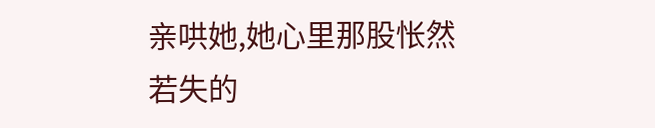亲哄她,她心里那股怅然若失的